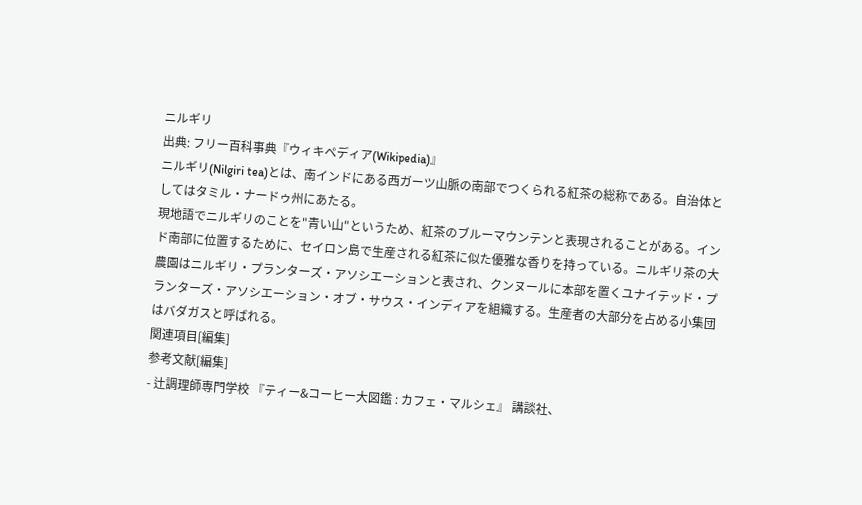ニルギリ
出典: フリー百科事典『ウィキペディア(Wikipedia)』
ニルギリ(Nilgiri tea)とは、南インドにある西ガーツ山脈の南部でつくられる紅茶の総称である。自治体としてはタミル・ナードゥ州にあたる。
現地語でニルギリのことを"青い山"というため、紅茶のブルーマウンテンと表現されることがある。インド南部に位置するために、セイロン島で生産される紅茶に似た優雅な香りを持っている。ニルギリ茶の大農園はニルギリ・プランターズ・アソシエーションと表され、クンヌールに本部を置くユナイテッド・プランターズ・アソシエーション・オブ・サウス・インディアを組織する。生産者の大部分を占める小集団はバダガスと呼ばれる。
関連項目[編集]
参考文献[編集]
- 辻調理師専門学校 『ティー&コーヒー大図鑑 : カフェ・マルシェ』 講談社、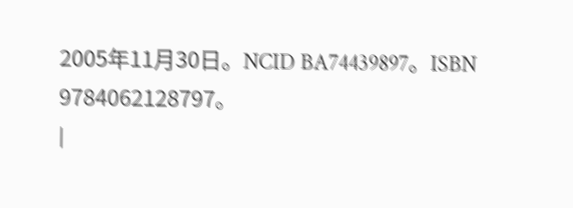2005年11月30日。NCID BA74439897。ISBN 9784062128797。
|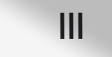|||